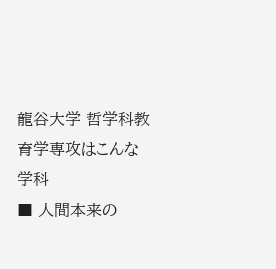龍谷大学 哲学科教育学専攻はこんな学科
■ 人間本来の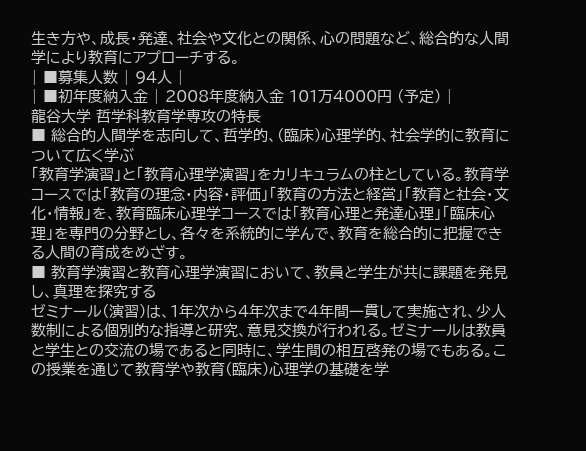生き方や、成長・発達、社会や文化との関係、心の問題など、総合的な人間学により教育にアプローチする。
| ■募集人数 | 94人 |
| ■初年度納入金 | 2008年度納入金 101万4000円 (予定) |
龍谷大学 哲学科教育学専攻の特長
■ 総合的人間学を志向して、哲学的、(臨床)心理学的、社会学的に教育について広く学ぶ
「教育学演習」と「教育心理学演習」をカリキュラムの柱としている。教育学コースでは「教育の理念・内容・評価」「教育の方法と経営」「教育と社会・文化・情報」を、教育臨床心理学コースでは「教育心理と発達心理」「臨床心理」を専門の分野とし、各々を系統的に学んで、教育を総合的に把握できる人間の育成をめざす。
■ 教育学演習と教育心理学演習において、教員と学生が共に課題を発見し、真理を探究する
ゼミナール(演習)は、1年次から4年次まで4年間一貫して実施され、少人数制による個別的な指導と研究、意見交換が行われる。ゼミナールは教員と学生との交流の場であると同時に、学生間の相互啓発の場でもある。この授業を通じて教育学や教育(臨床)心理学の基礎を学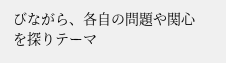びながら、各自の問題や関心を探りテーマ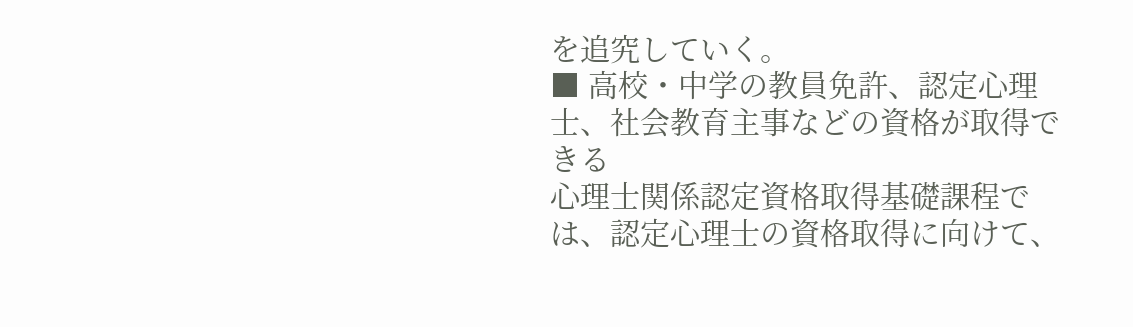を追究していく。
■ 高校・中学の教員免許、認定心理士、社会教育主事などの資格が取得できる
心理士関係認定資格取得基礎課程では、認定心理士の資格取得に向けて、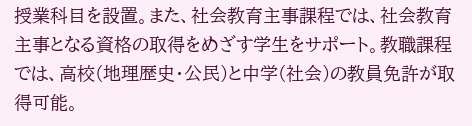授業科目を設置。また、社会教育主事課程では、社会教育主事となる資格の取得をめざす学生をサポート。教職課程では、高校(地理歴史・公民)と中学(社会)の教員免許が取得可能。